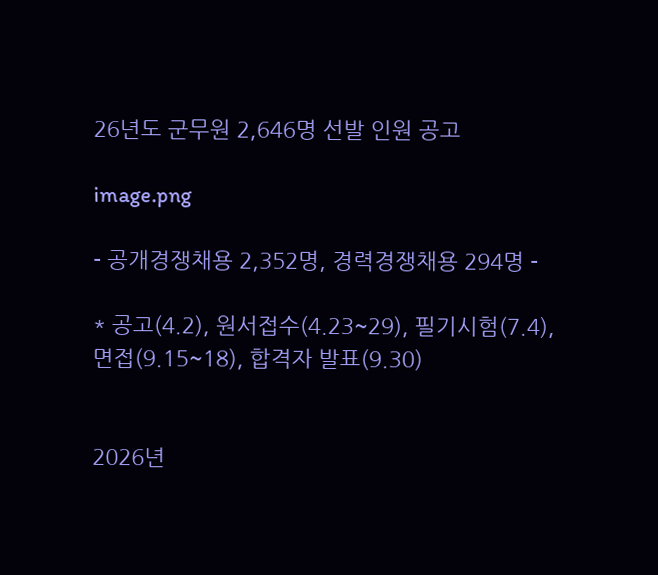26년도 군무원 2,646명 선발 인원 공고

image.png

- 공개경쟁채용 2,352명, 경력경쟁채용 294명 -

* 공고(4.2), 원서접수(4.23~29), 필기시험(7.4), 면접(9.15~18), 합격자 발표(9.30)


2026년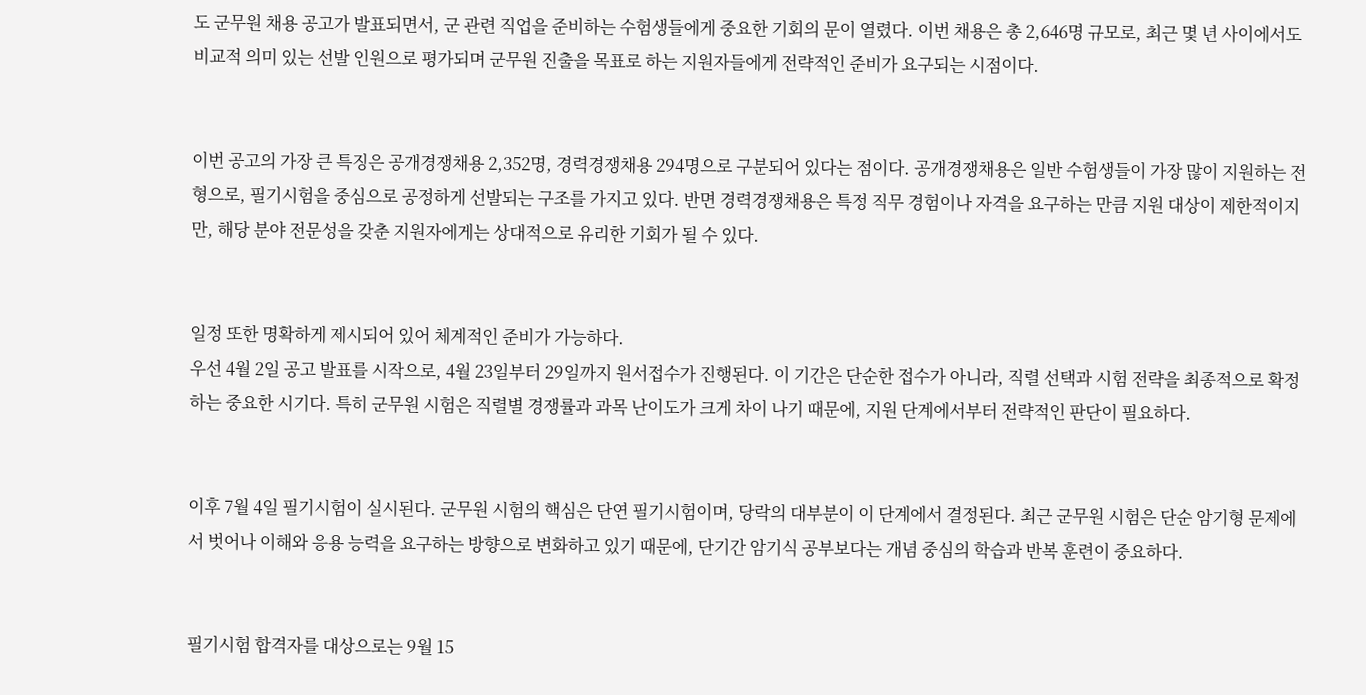도 군무원 채용 공고가 발표되면서, 군 관련 직업을 준비하는 수험생들에게 중요한 기회의 문이 열렸다. 이번 채용은 총 2,646명 규모로, 최근 몇 년 사이에서도 비교적 의미 있는 선발 인원으로 평가되며 군무원 진출을 목표로 하는 지원자들에게 전략적인 준비가 요구되는 시점이다.


이번 공고의 가장 큰 특징은 공개경쟁채용 2,352명, 경력경쟁채용 294명으로 구분되어 있다는 점이다. 공개경쟁채용은 일반 수험생들이 가장 많이 지원하는 전형으로, 필기시험을 중심으로 공정하게 선발되는 구조를 가지고 있다. 반면 경력경쟁채용은 특정 직무 경험이나 자격을 요구하는 만큼 지원 대상이 제한적이지만, 해당 분야 전문성을 갖춘 지원자에게는 상대적으로 유리한 기회가 될 수 있다.


일정 또한 명확하게 제시되어 있어 체계적인 준비가 가능하다.
우선 4월 2일 공고 발표를 시작으로, 4월 23일부터 29일까지 원서접수가 진행된다. 이 기간은 단순한 접수가 아니라, 직렬 선택과 시험 전략을 최종적으로 확정하는 중요한 시기다. 특히 군무원 시험은 직렬별 경쟁률과 과목 난이도가 크게 차이 나기 때문에, 지원 단계에서부터 전략적인 판단이 필요하다.


이후 7월 4일 필기시험이 실시된다. 군무원 시험의 핵심은 단연 필기시험이며, 당락의 대부분이 이 단계에서 결정된다. 최근 군무원 시험은 단순 암기형 문제에서 벗어나 이해와 응용 능력을 요구하는 방향으로 변화하고 있기 때문에, 단기간 암기식 공부보다는 개념 중심의 학습과 반복 훈련이 중요하다.


필기시험 합격자를 대상으로는 9월 15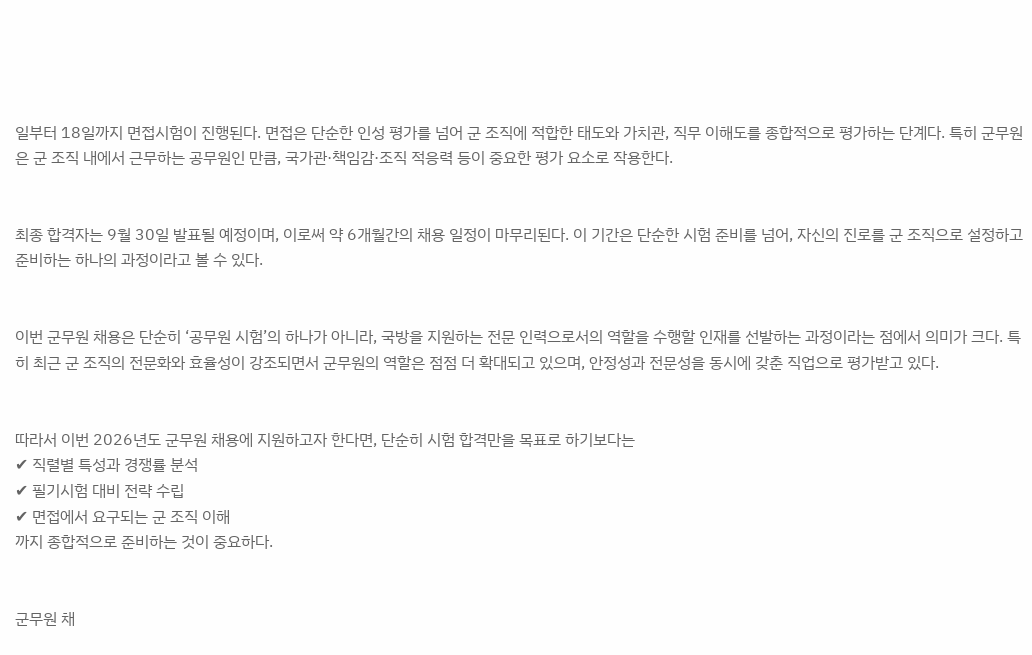일부터 18일까지 면접시험이 진행된다. 면접은 단순한 인성 평가를 넘어 군 조직에 적합한 태도와 가치관, 직무 이해도를 종합적으로 평가하는 단계다. 특히 군무원은 군 조직 내에서 근무하는 공무원인 만큼, 국가관·책임감·조직 적응력 등이 중요한 평가 요소로 작용한다.


최종 합격자는 9월 30일 발표될 예정이며, 이로써 약 6개월간의 채용 일정이 마무리된다. 이 기간은 단순한 시험 준비를 넘어, 자신의 진로를 군 조직으로 설정하고 준비하는 하나의 과정이라고 볼 수 있다.


이번 군무원 채용은 단순히 ‘공무원 시험’의 하나가 아니라, 국방을 지원하는 전문 인력으로서의 역할을 수행할 인재를 선발하는 과정이라는 점에서 의미가 크다. 특히 최근 군 조직의 전문화와 효율성이 강조되면서 군무원의 역할은 점점 더 확대되고 있으며, 안정성과 전문성을 동시에 갖춘 직업으로 평가받고 있다.


따라서 이번 2026년도 군무원 채용에 지원하고자 한다면, 단순히 시험 합격만을 목표로 하기보다는
✔ 직렬별 특성과 경쟁률 분석
✔ 필기시험 대비 전략 수립
✔ 면접에서 요구되는 군 조직 이해
까지 종합적으로 준비하는 것이 중요하다.


군무원 채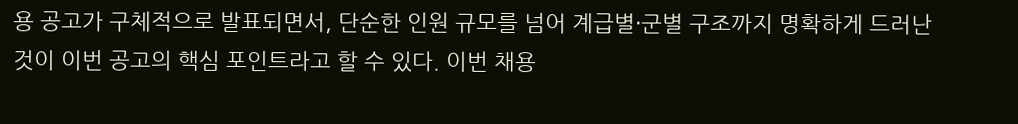용 공고가 구체적으로 발표되면서, 단순한 인원 규모를 넘어 계급별·군별 구조까지 명확하게 드러난 것이 이번 공고의 핵심 포인트라고 할 수 있다. 이번 채용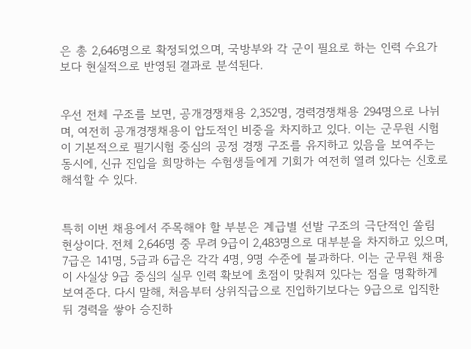은 총 2,646명으로 확정되었으며, 국방부와 각 군이 필요로 하는 인력 수요가 보다 현실적으로 반영된 결과로 분석된다.


우선 전체 구조를 보면, 공개경쟁채용 2,352명, 경력경쟁채용 294명으로 나뉘며, 여전히 공개경쟁채용이 압도적인 비중을 차지하고 있다. 이는 군무원 시험이 기본적으로 필기시험 중심의 공정 경쟁 구조를 유지하고 있음을 보여주는 동시에, 신규 진입을 희망하는 수험생들에게 기회가 여전히 열려 있다는 신호로 해석할 수 있다.


특히 이번 채용에서 주목해야 할 부분은 계급별 선발 구조의 극단적인 쏠림 현상이다. 전체 2,646명 중 무려 9급이 2,483명으로 대부분을 차지하고 있으며, 7급은 141명, 5급과 6급은 각각 4명, 9명 수준에 불과하다. 이는 군무원 채용이 사실상 9급 중심의 실무 인력 확보에 초점이 맞춰져 있다는 점을 명확하게 보여준다. 다시 말해, 처음부터 상위직급으로 진입하기보다는 9급으로 입직한 뒤 경력을 쌓아 승진하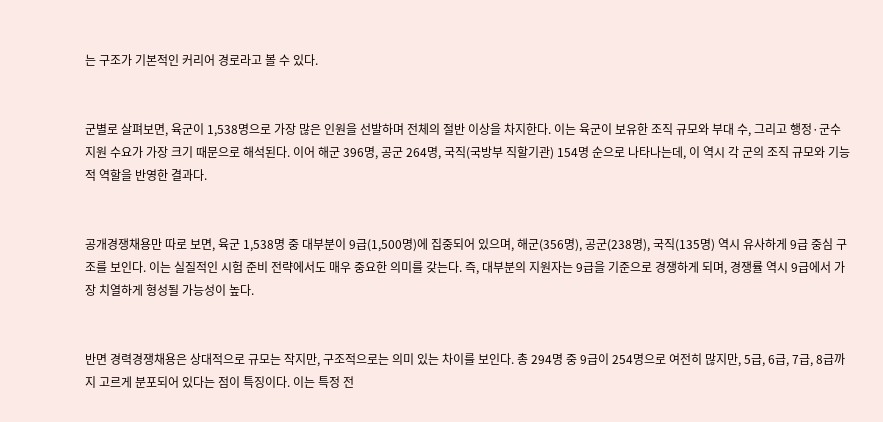는 구조가 기본적인 커리어 경로라고 볼 수 있다.


군별로 살펴보면, 육군이 1,538명으로 가장 많은 인원을 선발하며 전체의 절반 이상을 차지한다. 이는 육군이 보유한 조직 규모와 부대 수, 그리고 행정·군수 지원 수요가 가장 크기 때문으로 해석된다. 이어 해군 396명, 공군 264명, 국직(국방부 직할기관) 154명 순으로 나타나는데, 이 역시 각 군의 조직 규모와 기능적 역할을 반영한 결과다.


공개경쟁채용만 따로 보면, 육군 1,538명 중 대부분이 9급(1,500명)에 집중되어 있으며, 해군(356명), 공군(238명), 국직(135명) 역시 유사하게 9급 중심 구조를 보인다. 이는 실질적인 시험 준비 전략에서도 매우 중요한 의미를 갖는다. 즉, 대부분의 지원자는 9급을 기준으로 경쟁하게 되며, 경쟁률 역시 9급에서 가장 치열하게 형성될 가능성이 높다.


반면 경력경쟁채용은 상대적으로 규모는 작지만, 구조적으로는 의미 있는 차이를 보인다. 총 294명 중 9급이 254명으로 여전히 많지만, 5급, 6급, 7급, 8급까지 고르게 분포되어 있다는 점이 특징이다. 이는 특정 전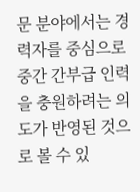문 분야에서는 경력자를 중심으로 중간 간부급 인력을 충원하려는 의도가 반영된 것으로 볼 수 있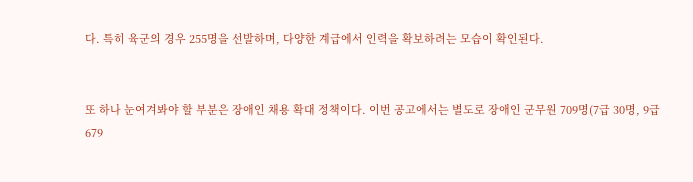다. 특히 육군의 경우 255명을 선발하며, 다양한 계급에서 인력을 확보하려는 모습이 확인된다.


또 하나 눈여겨봐야 할 부분은 장애인 채용 확대 정책이다. 이번 공고에서는 별도로 장애인 군무원 709명(7급 30명, 9급 679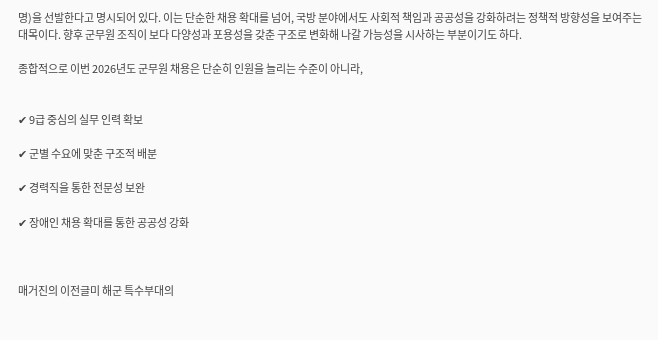명)을 선발한다고 명시되어 있다. 이는 단순한 채용 확대를 넘어, 국방 분야에서도 사회적 책임과 공공성을 강화하려는 정책적 방향성을 보여주는 대목이다. 향후 군무원 조직이 보다 다양성과 포용성을 갖춘 구조로 변화해 나갈 가능성을 시사하는 부분이기도 하다.

종합적으로 이번 2026년도 군무원 채용은 단순히 인원을 늘리는 수준이 아니라,


✔ 9급 중심의 실무 인력 확보

✔ 군별 수요에 맞춘 구조적 배분

✔ 경력직을 통한 전문성 보완

✔ 장애인 채용 확대를 통한 공공성 강화



매거진의 이전글미 해군 특수부대의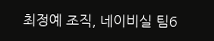최정예 조직, 네이비실 팀6